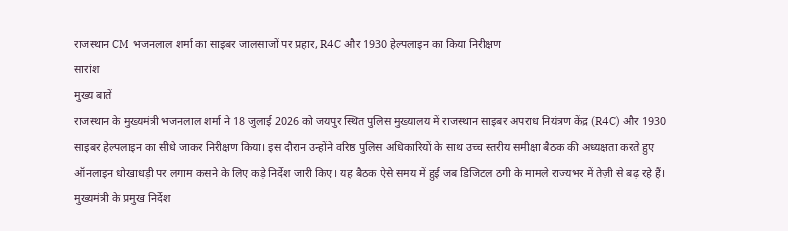राजस्थान CM भजनलाल शर्मा का साइबर जालसाजों पर प्रहार, R4C और 1930 हेल्पलाइन का किया निरीक्षण
सारांश
मुख्य बातें
राजस्थान के मुख्यमंत्री भजनलाल शर्मा ने 18 जुलाई 2026 को जयपुर स्थित पुलिस मुख्यालय में राजस्थान साइबर अपराध नियंत्रण केंद्र (R4C) और 1930 साइबर हेल्पलाइन का सीधे जाकर निरीक्षण किया। इस दौरान उन्होंने वरिष्ठ पुलिस अधिकारियों के साथ उच्च स्तरीय समीक्षा बैठक की अध्यक्षता करते हुए ऑनलाइन धोखाधड़ी पर लगाम कसने के लिए कड़े निर्देश जारी किए। यह बैठक ऐसे समय में हुई जब डिजिटल ठगी के मामले राज्यभर में तेज़ी से बढ़ रहे हैं।
मुख्यमंत्री के प्रमुख निर्देश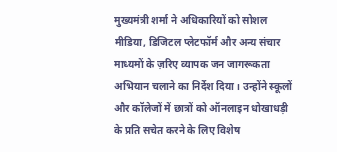मुख्यमंत्री शर्मा ने अधिकारियों को सोशल मीडिया, डिजिटल प्लेटफॉर्म और अन्य संचार माध्यमों के ज़रिए व्यापक जन जागरूकता अभियान चलाने का निर्देश दिया। उन्होंने स्कूलों और कॉलेजों में छात्रों को ऑनलाइन धोखाधड़ी के प्रति सचेत करने के लिए विशेष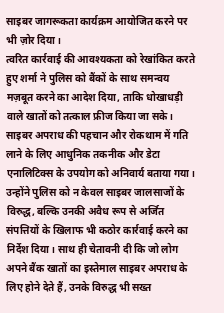साइबर जागरूकता कार्यक्रम आयोजित करने पर भी ज़ोर दिया।
त्वरित कार्रवाई की आवश्यकता को रेखांकित करते हुए शर्मा ने पुलिस को बैंकों के साथ समन्वय मज़बूत करने का आदेश दिया, ताकि धोखाधड़ी वाले खातों को तत्काल फ्रीज किया जा सके। साइबर अपराध की पहचान और रोकथाम में गति लाने के लिए आधुनिक तकनीक और डेटा एनालिटिक्स के उपयोग को अनिवार्य बताया गया।
उन्होंने पुलिस को न केवल साइबर जालसाजों के विरुद्ध, बल्कि उनकी अवैध रूप से अर्जित संपत्तियों के खिलाफ भी कठोर कार्रवाई करने का निर्देश दिया। साथ ही चेतावनी दी कि जो लोग अपने बैंक खातों का इस्तेमाल साइबर अपराध के लिए होने देते हैं, उनके विरुद्ध भी सख्त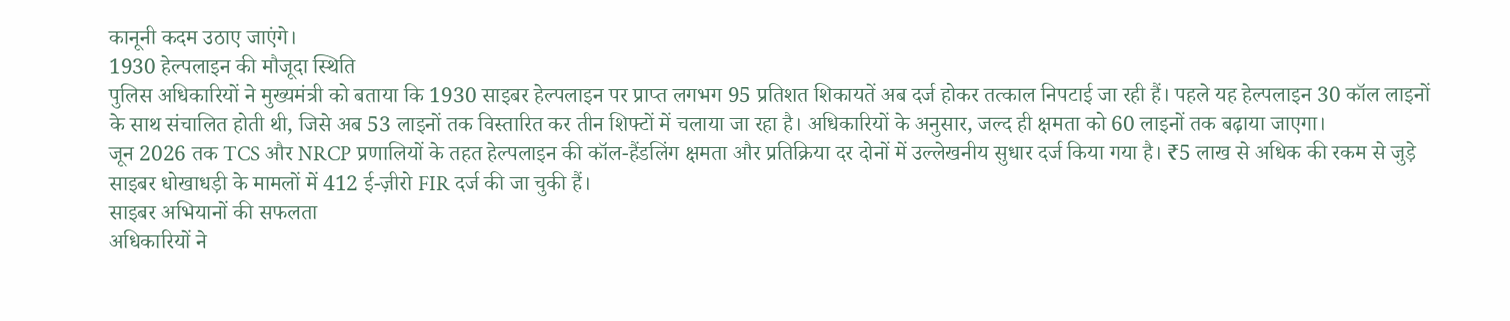कानूनी कदम उठाए जाएंगे।
1930 हेल्पलाइन की मौजूदा स्थिति
पुलिस अधिकारियों ने मुख्यमंत्री को बताया कि 1930 साइबर हेल्पलाइन पर प्राप्त लगभग 95 प्रतिशत शिकायतें अब दर्ज होकर तत्काल निपटाई जा रही हैं। पहले यह हेल्पलाइन 30 कॉल लाइनों के साथ संचालित होती थी, जिसे अब 53 लाइनों तक विस्तारित कर तीन शिफ्टों में चलाया जा रहा है। अधिकारियों के अनुसार, जल्द ही क्षमता को 60 लाइनों तक बढ़ाया जाएगा।
जून 2026 तक TCS और NRCP प्रणालियों के तहत हेल्पलाइन की कॉल-हैंडलिंग क्षमता और प्रतिक्रिया दर दोनों में उल्लेखनीय सुधार दर्ज किया गया है। ₹5 लाख से अधिक की रकम से जुड़े साइबर धोखाधड़ी के मामलों में 412 ई-ज़ीरो FIR दर्ज की जा चुकी हैं।
साइबर अभियानों की सफलता
अधिकारियों ने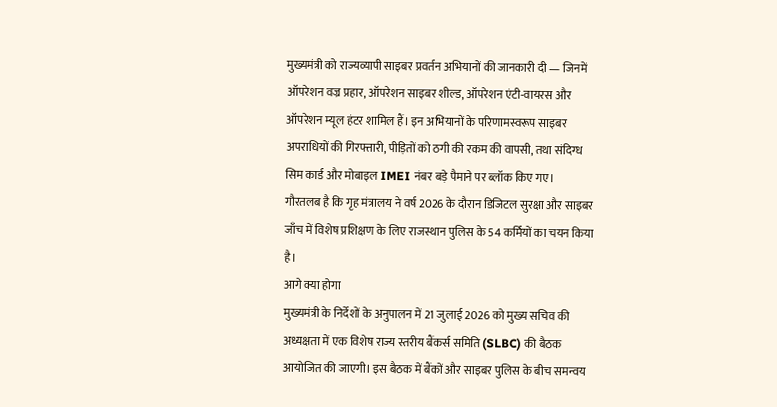मुख्यमंत्री को राज्यव्यापी साइबर प्रवर्तन अभियानों की जानकारी दी — जिनमें ऑपरेशन वज्र प्रहार, ऑपरेशन साइबर शील्ड, ऑपरेशन एंटी-वायरस और ऑपरेशन म्यूल हंटर शामिल हैं। इन अभियानों के परिणामस्वरूप साइबर अपराधियों की गिरफ्तारी, पीड़ितों को ठगी की रकम की वापसी, तथा संदिग्ध सिम कार्ड और मोबाइल IMEI नंबर बड़े पैमाने पर ब्लॉक किए गए।
गौरतलब है कि गृह मंत्रालय ने वर्ष 2026 के दौरान डिजिटल सुरक्षा और साइबर जाँच में विशेष प्रशिक्षण के लिए राजस्थान पुलिस के 54 कर्मियों का चयन किया है।
आगे क्या होगा
मुख्यमंत्री के निर्देशों के अनुपालन में 21 जुलाई 2026 को मुख्य सचिव की अध्यक्षता में एक विशेष राज्य स्तरीय बैंकर्स समिति (SLBC) की बैठक आयोजित की जाएगी। इस बैठक में बैंकों और साइबर पुलिस के बीच समन्वय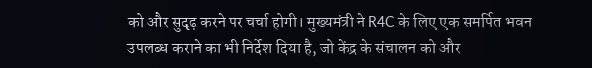को और सुदृढ़ करने पर चर्चा होगी। मुख्यमंत्री ने R4C के लिए एक समर्पित भवन उपलब्ध कराने का भी निर्देश दिया है, जो केंद्र के संचालन को और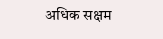अधिक सक्षम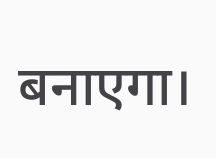बनाएगा।